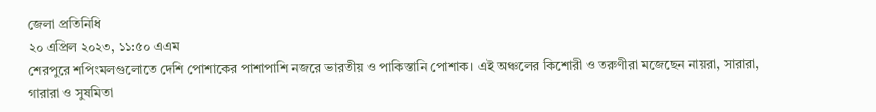জেলা প্রতিনিধি
২০ এপ্রিল ২০২৩, ১১:৫০ এএম
শেরপুরে শপিংমলগুলোতে দেশি পোশাকের পাশাপাশি নজরে ভারতীয় ও পাকিস্তানি পোশাক। এই অঞ্চলের কিশোরী ও তরুণীরা মজেছেন নায়রা, সারারা, গারারা ও সুষমিতা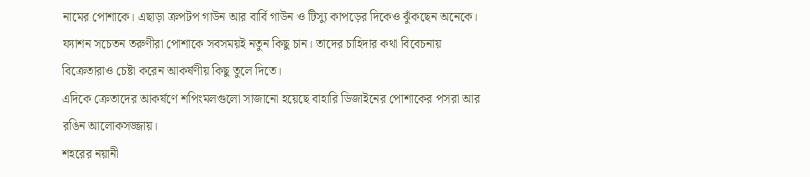নামের পোশাকে। এছাড়া ক্রপটপ গাউন আর বার্বি গাউন ও টিস্যু কাপড়ের দিকেও ঝুঁকছেন অনেকে। ফ্যাশন সচেতন তরুণীরা পোশাকে সবসময়ই নতুন কিছু চান। তাদের চাহিদার কথা বিবেচনায় বিক্রেতারাও চেষ্টা করেন আকর্ষণীয় কিছু তুলে দিতে।
এদিকে ক্রেতাদের আকর্ষণে শপিংমলগুলো সাজানো হয়েছে বাহারি ডিজাইনের পোশাকের পসরা আর রঙিন আলোকসজ্জায়।
শহরের নয়ানী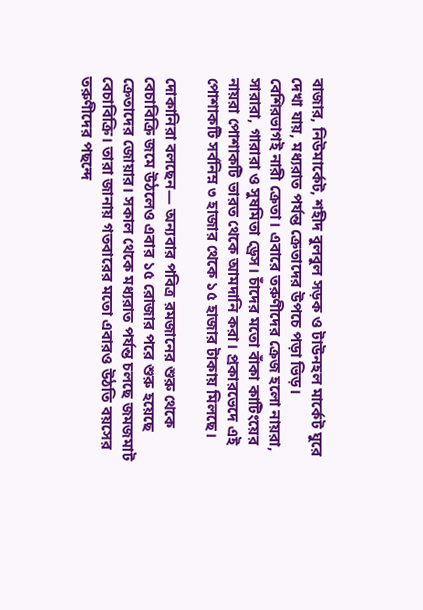বাজার, নিউমার্কেট, শহীদ বুলবুল সড়ক ও টাউনহল মার্কেট ঘুরে দেখা যায়, মধ্যরাত পর্যন্ত ক্রেতাদের উপচে পড়া ভিড়। বেশিরভাগই নারী ক্রেতা। এবারে তরুণীদের ক্রেজ হলো নায়রা, সারারা, গারারা ও সুষমিতা ড্রেস। চাঁদের মতো বাঁকা কাটিংয়ের নায়রা পোশাকটি ভারত থেকে আমদানি করা। প্রকারভেদে এই পোশাকটি সর্বনিম্ন ৩ হাজার থেকে ১৫ হাজার টাকায় মিলছে।

দোকানিরা বলছেন— অন্যবার পবিত্র রমজানের শুরু থেকে বেচাবিক্রি জমে উঠলেও এবার ১৫ রোজার পরে শুরু হয়েছে ক্রেতাদের জোয়ার। সকাল থেকে মধ্যরাত পর্যন্ত চলছে জমজমাট বেচাবিক্রি। তারা জানায় গতবারের মতো এবারও উঠতি বয়সের তরুণীদের পছন্দে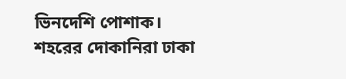ভিনদেশি পোশাক।
শহরের দোকানিরা ঢাকা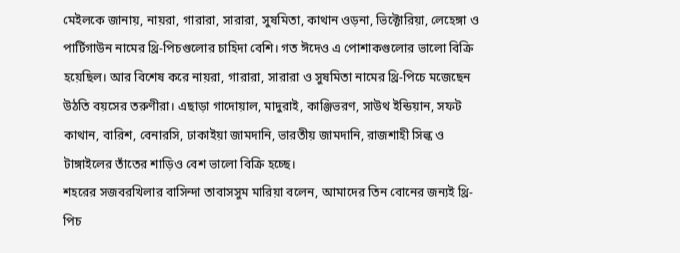মেইলকে জানায়, নায়রা, গারারা, সারারা, সুষমিতা, কাথান ওড়না, ভিক্টোরিয়া, লেহেঙ্গা ও পার্টিগাউন নামের থ্রি-পিচগুলোর চাহিদা বেশি। গত ঈদেও এ পোশাকগুলোর ভালো বিক্রি হয়েছিল। আর বিশেষ করে নায়রা, গারারা, সারারা ও সুষমিতা নামের থ্রি-পিচে মজেছেন উঠতি বয়সের তরুণীরা। এছাড়া গাদোয়াল, মাদুরাই, কাঞ্জিভরণ, সাউথ ইন্ডিয়ান, সফট কাথান, বারিশ, বেনারসি, ঢাকাইয়া জামদানি, ভারতীয় জামদানি, রাজশাহী সিল্ক ও টাঙ্গাইলের তাঁতের শাড়িও বেশ ভালো বিক্রি হচ্ছে।
শহরের সজবরখিলার বাসিন্দা তাবাসসুম মারিয়া বলেন, আমাদের তিন বোনের জন্যই থ্রি-পিচ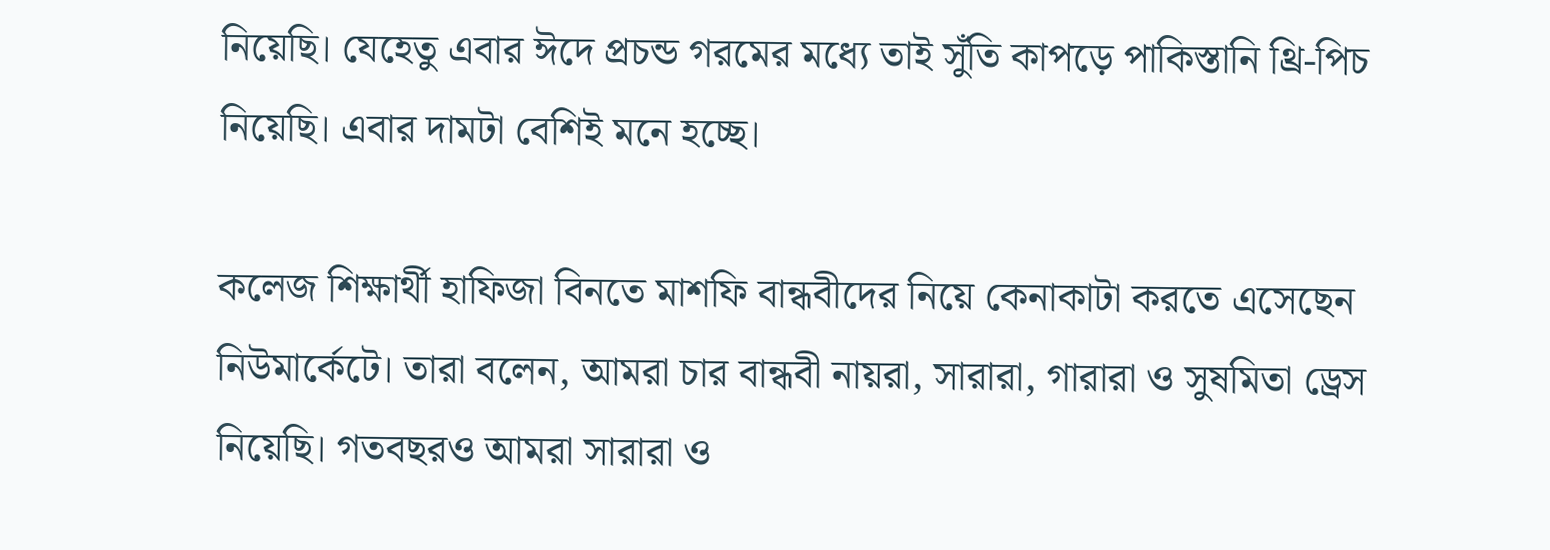নিয়েছি। যেহেতু এবার ঈদে প্রচন্ড গরমের মধ্যে তাই সুঁতি কাপড়ে পাকিস্তানি থ্রি-পিচ নিয়েছি। এবার দামটা বেশিই মনে হচ্ছে।

কলেজ শিক্ষার্থী হাফিজা বিনতে মাশফি বান্ধবীদের নিয়ে কেনাকাটা করতে এসেছেন নিউমার্কেটে। তারা বলেন, আমরা চার বান্ধবী নায়রা, সারারা, গারারা ও সুষমিতা ড্রেস নিয়েছি। গতবছরও আমরা সারারা ও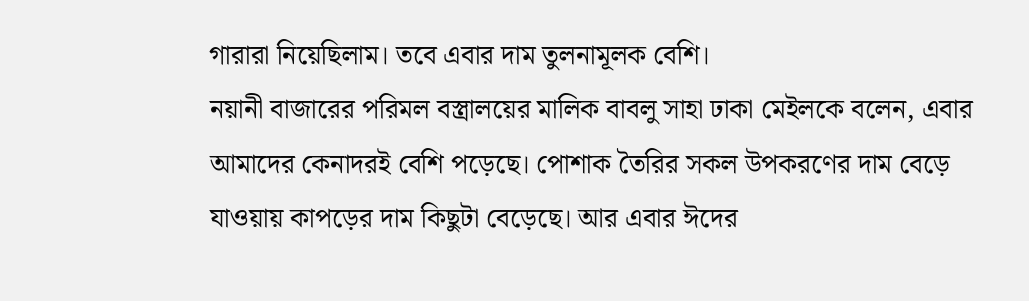গারারা নিয়েছিলাম। তবে এবার দাম তুলনামূলক বেশি।
নয়ানী বাজারের পরিমল বস্ত্রালয়ের মালিক বাবলু সাহা ঢাকা মেইলকে বলেন, এবার আমাদের কেনাদরই বেশি পড়েছে। পোশাক তৈরির সকল উপকরণের দাম বেড়ে যাওয়ায় কাপড়ের দাম কিছুটা বেড়েছে। আর এবার ঈদের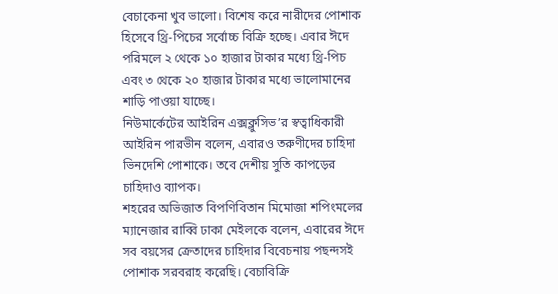বেচাকেনা খুব ভালো। বিশেষ করে নারীদের পোশাক হিসেবে থ্রি-পিচের সর্বোচ্চ বিক্রি হচ্ছে। এবার ঈদে পরিমলে ২ থেকে ১০ হাজার টাকার মধ্যে থ্রি-পিচ এবং ৩ থেকে ২০ হাজার টাকার মধ্যে ভালোমানের শাড়ি পাওয়া যাচ্ছে।
নিউমার্কেটের আইরিন এক্সক্লুসিভ’র স্বত্বাধিকারী আইরিন পারভীন বলেন, এবারও তরুণীদের চাহিদা ভিনদেশি পোশাকে। তবে দেশীয় সুতি কাপড়ের চাহিদাও ব্যাপক।
শহরের অভিজাত বিপণিবিতান মিমোজা শপিংমলের ম্যানেজার রাব্বি ঢাকা মেইলকে বলেন, এবারের ঈদে সব বয়সের ক্রেতাদের চাহিদার বিবেচনায় পছন্দসই পোশাক সরবরাহ করেছি। বেচাবিক্রি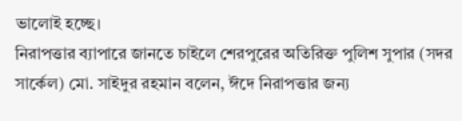ভালোই হচ্ছে।
নিরাপত্তার ব্যাপারে জানতে চাইলে শেরপুরের অতিরিক্ত পুলিশ সুপার (সদর সার্কেল) মো. সাইদুর রহমান বলেন, ঈদে নিরাপত্তার জন্য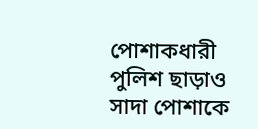পোশাকধারী পুলিশ ছাড়াও সাদা পোশাকে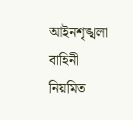আইনশৃঙ্খলা বাহিনী নিয়মিত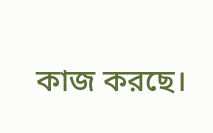কাজ করছে।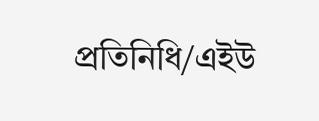প্রতিনিধি/এইউ